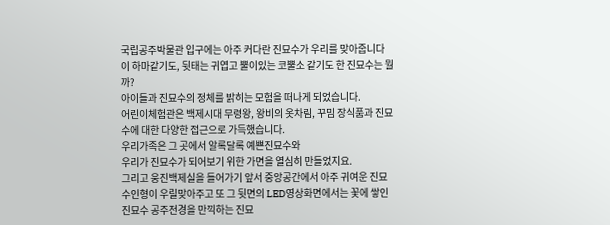국립공주박물관 입구에는 아주 커다란 진묘수가 우리를 맞아줍니다
이 하마같기도, 뒷태는 귀엽고 뿔이있는 코뿔소 같기도 한 진묘수는 뭘까?
아이들과 진묘수의 정체를 밝히는 모험을 떠나게 되었습니다.
어린이체험관은 백제시대 무령왕, 왕비의 옷차림, 꾸밈 장식품과 진묘수에 대한 다양한 접근으로 가득했습니다.
우리가족은 그 곳에서 알록달록 예쁜진묘수와
우리가 진묘수가 되어보기 위한 가면을 열심히 만들었지요.
그리고 웅진백제실을 들어가기 앞서 중앙공간에서 아주 귀여운 진묘수인형이 우릴맞아주고 또 그 뒷면의 LED영상화면에서는 꽃에 쌓인 진묘수 공주전경을 만끽하는 진묘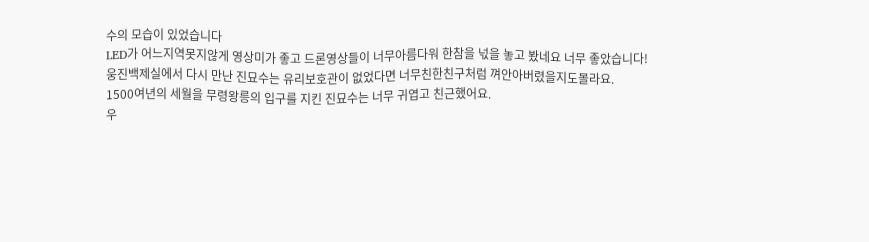수의 모습이 있었습니다
LED가 어느지역못지않게 영상미가 좋고 드론영상들이 너무아름다워 한참을 넋을 놓고 봤네요 너무 좋았습니다!
웅진백제실에서 다시 만난 진묘수는 유리보호관이 없었다면 너무친한친구처럼 껴안아버렸을지도몰라요.
1500여년의 세월을 무령왕릉의 입구를 지킨 진묘수는 너무 귀엽고 친근했어요.
우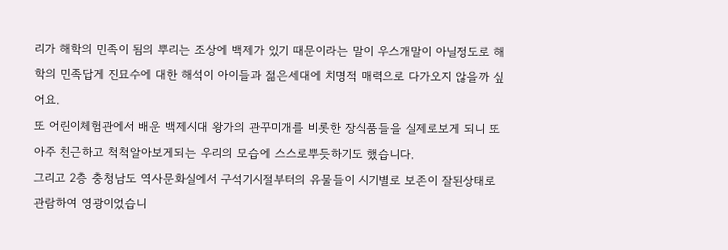리가 해학의 민족이 됨의 뿌리는 조상에 백제가 있기 때문이라는 말이 우스개말이 아닐정도로 해학의 민족답게 진묘수에 대한 해석이 아이들과 젊은세대에 치명적 매력으로 다가오지 않을까 싶어요.
또 어린이체험관에서 배운 백제시대 왕가의 관꾸미개를 비롯한 장식품들을 실제로보게 되니 또 아주 친근하고 척척알아보게되는 우리의 모습에 스스로뿌듯하기도 했습니다.
그리고 2층 충청남도 역사문화실에서 구석기시절부터의 유물들이 시기별로 보존이 잘된상태로 관람하여 영광이었습니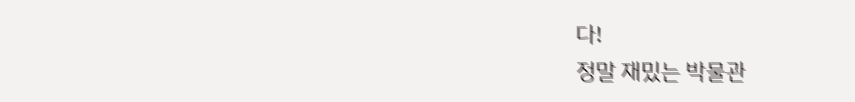다!
정말 재밌는 박물관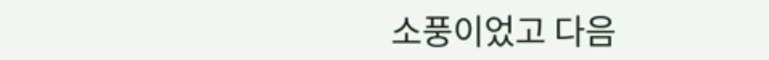소풍이었고 다음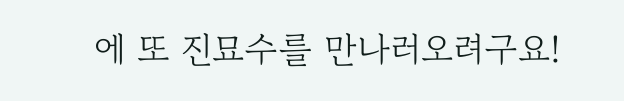에 또 진묘수를 만나러오려구요!